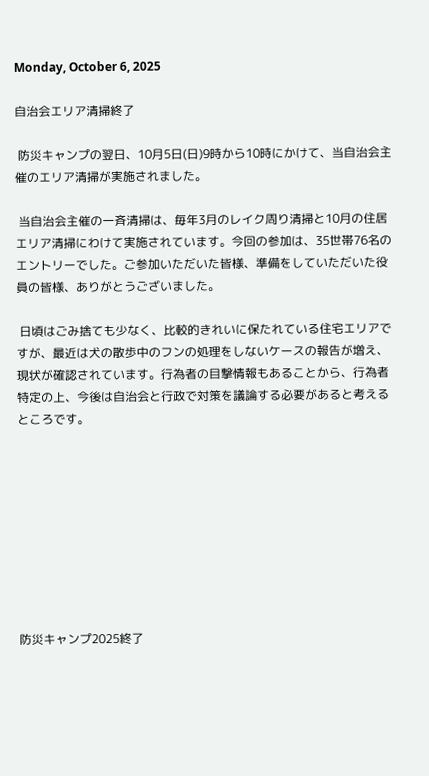Monday, October 6, 2025

自治会エリア清掃終了

 防災キャンプの翌日、10月5日(日)9時から10時にかけて、当自治会主催のエリア清掃が実施されました。

 当自治会主催の一斉清掃は、毎年3月のレイク周り清掃と10月の住居エリア清掃にわけて実施されています。今回の参加は、35世帯76名のエントリーでした。ご参加いただいた皆様、準備をしていただいた役員の皆様、ありがとうございました。

 日頃はごみ捨ても少なく、比較的きれいに保たれている住宅エリアですが、最近は犬の散歩中のフンの処理をしないケースの報告が増え、現状が確認されています。行為者の目撃情報もあることから、行為者特定の上、今後は自治会と行政で対策を議論する必要があると考えるところです。









防災キャンプ2025終了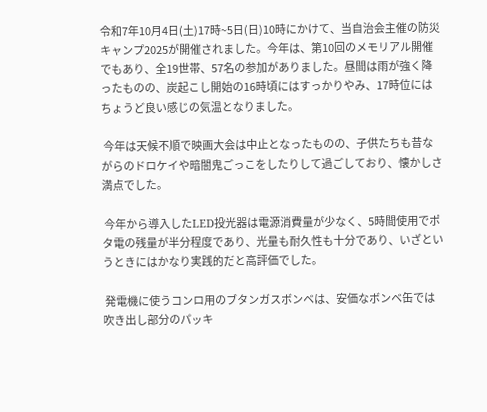令和7年10月4日(土)17時~5日(日)10時にかけて、当自治会主催の防災キャンプ2025が開催されました。今年は、第10回のメモリアル開催でもあり、全19世帯、57名の参加がありました。昼間は雨が強く降ったものの、炭起こし開始の16時頃にはすっかりやみ、17時位にはちょうど良い感じの気温となりました。

 今年は天候不順で映画大会は中止となったものの、子供たちも昔ながらのドロケイや暗闇鬼ごっこをしたりして過ごしており、懐かしさ満点でした。

 今年から導入したLED投光器は電源消費量が少なく、5時間使用でポタ電の残量が半分程度であり、光量も耐久性も十分であり、いざというときにはかなり実践的だと高評価でした。

 発電機に使うコンロ用のブタンガスボンベは、安価なボンベ缶では吹き出し部分のパッキ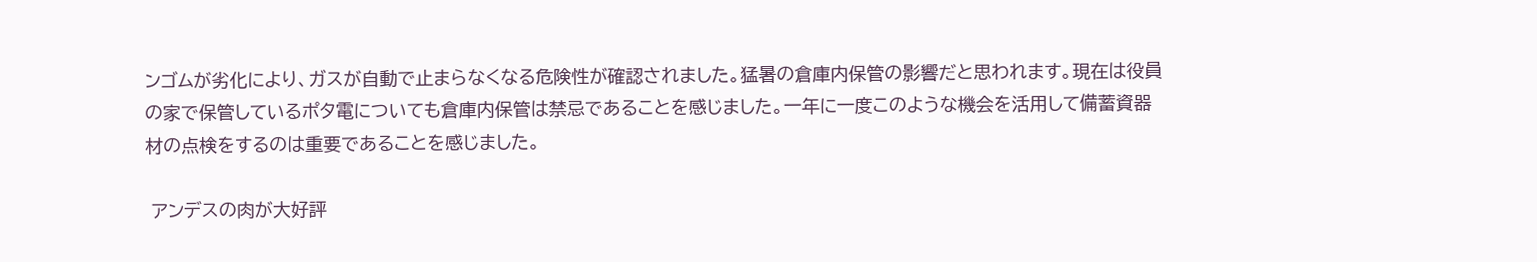ンゴムが劣化により、ガスが自動で止まらなくなる危険性が確認されました。猛暑の倉庫内保管の影響だと思われます。現在は役員の家で保管しているポタ電についても倉庫内保管は禁忌であることを感じました。一年に一度このような機会を活用して備蓄資器材の点検をするのは重要であることを感じました。

 アンデスの肉が大好評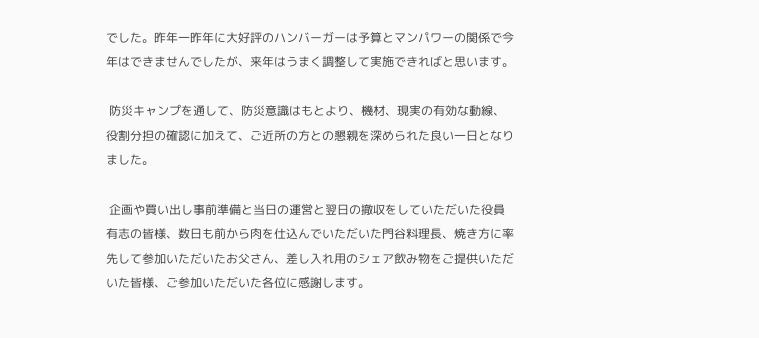でした。昨年一昨年に大好評のハンバーガーは予算とマンパワーの関係で今年はできませんでしたが、来年はうまく調整して実施できればと思います。

 防災キャンプを通して、防災意識はもとより、機材、現実の有効な動線、役割分担の確認に加えて、ご近所の方との懇親を深められた良い一日となりました。

 企画や買い出し事前準備と当日の運営と翌日の撤収をしていただいた役員有志の皆様、数日も前から肉を仕込んでいただいた門谷料理長、焼き方に率先して参加いただいたお父さん、差し入れ用のシェア飲み物をご提供いただいた皆様、ご参加いただいた各位に感謝します。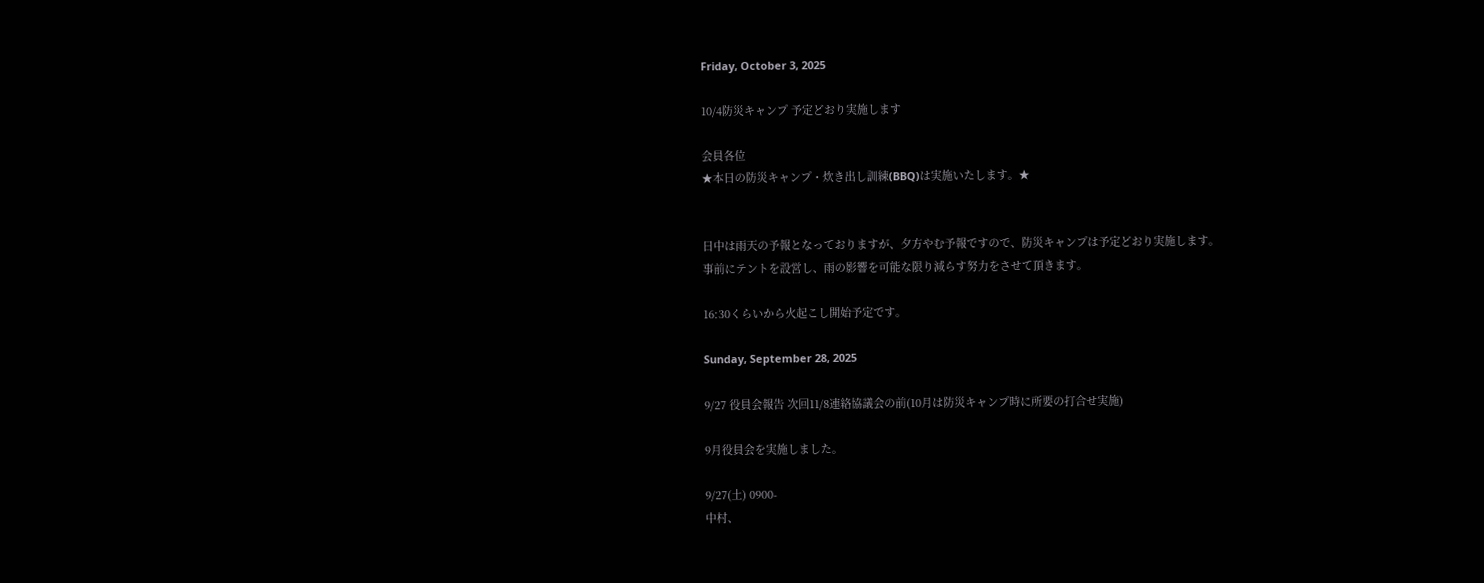Friday, October 3, 2025

10/4防災キャンプ 予定どおり実施します

会員各位
★本日の防災キャンプ・炊き出し訓練(BBQ)は実施いたします。★


日中は雨天の予報となっておりますが、夕方やむ予報ですので、防災キャンプは予定どおり実施します。
事前にテントを設営し、雨の影響を可能な限り減らす努力をさせて頂きます。

16:30くらいから火起こし開始予定です。

Sunday, September 28, 2025

9/27 役員会報告 次回11/8連絡協議会の前(10月は防災キャンプ時に所要の打合せ実施)

9月役員会を実施しました。

9/27(土) 0900-
中村、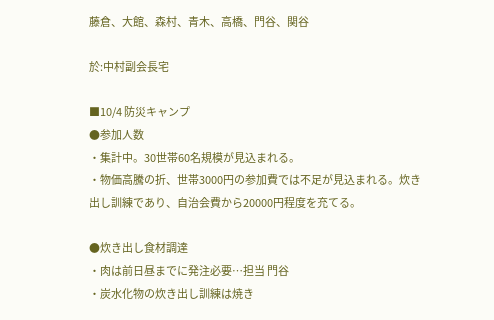藤倉、大館、森村、青木、高橋、門谷、関谷

於:中村副会長宅

■10/4 防災キャンプ
●参加人数
・集計中。30世帯60名規模が見込まれる。
・物価高騰の折、世帯3000円の参加費では不足が見込まれる。炊き出し訓練であり、自治会費から20000円程度を充てる。

●炊き出し食材調達
・肉は前日昼までに発注必要…担当 門谷
・炭水化物の炊き出し訓練は焼き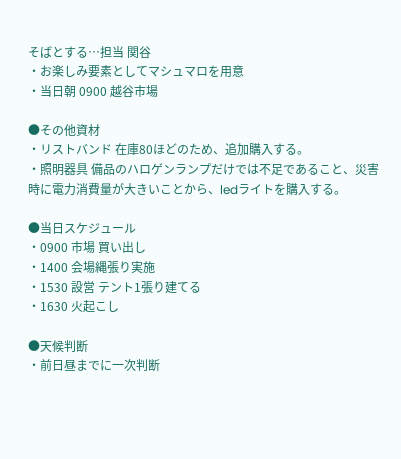そばとする…担当 関谷
・お楽しみ要素としてマシュマロを用意
・当日朝 0900 越谷市場

●その他資材
・リストバンド 在庫80ほどのため、追加購入する。
・照明器具 備品のハロゲンランプだけでは不足であること、災害時に電力消費量が大きいことから、ledライトを購入する。

●当日スケジュール
・0900 市場 買い出し
・1400 会場縄張り実施
・1530 設営 テント1張り建てる
・1630 火起こし

●天候判断
・前日昼までに一次判断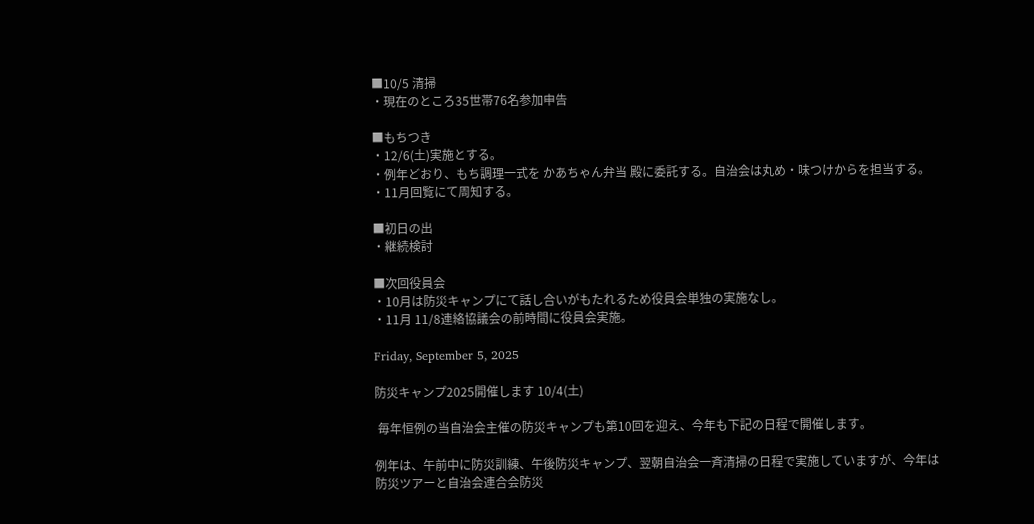■10/5 清掃
・現在のところ35世帯76名参加申告

■もちつき
・12/6(土)実施とする。
・例年どおり、もち調理一式を かあちゃん弁当 殿に委託する。自治会は丸め・味つけからを担当する。
・11月回覧にて周知する。

■初日の出
・継続検討

■次回役員会
・10月は防災キャンプにて話し合いがもたれるため役員会単独の実施なし。
・11月 11/8連絡協議会の前時間に役員会実施。

Friday, September 5, 2025

防災キャンプ2025開催します 10/4(土)

 毎年恒例の当自治会主催の防災キャンプも第10回を迎え、今年も下記の日程で開催します。

例年は、午前中に防災訓練、午後防災キャンプ、翌朝自治会一斉清掃の日程で実施していますが、今年は防災ツアーと自治会連合会防災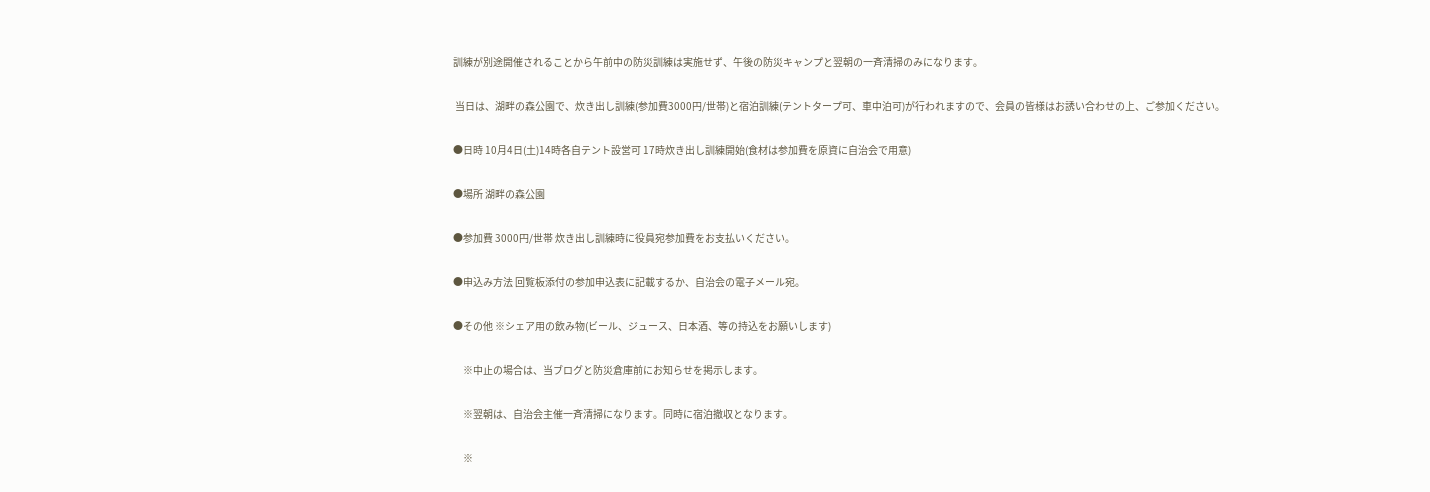訓練が別途開催されることから午前中の防災訓練は実施せず、午後の防災キャンプと翌朝の一斉清掃のみになります。

 当日は、湖畔の森公園で、炊き出し訓練(参加費3000円/世帯)と宿泊訓練(テントタープ可、車中泊可)が行われますので、会員の皆様はお誘い合わせの上、ご参加ください。

●日時 10月4日(土)14時各自テント設営可 17時炊き出し訓練開始(食材は参加費を原資に自治会で用意)

●場所 湖畔の森公園

●参加費 3000円/世帯 炊き出し訓練時に役員宛参加費をお支払いください。

●申込み方法 回覧板添付の参加申込表に記載するか、自治会の電子メール宛。

●その他 ※シェア用の飲み物(ビール、ジュース、日本酒、等の持込をお願いします)

     ※中止の場合は、当ブログと防災倉庫前にお知らせを掲示します。

     ※翌朝は、自治会主催一斉清掃になります。同時に宿泊撤収となります。

     ※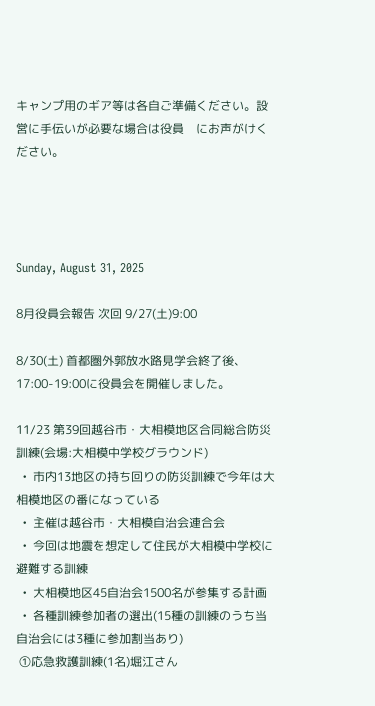キャンプ用のギア等は各自ご準備ください。設営に手伝いが必要な場合は役員    にお声がけください。




Sunday, August 31, 2025

8月役員会報告 次回 9/27(土)9:00

8/30(土) 首都圏外郭放水路見学会終了後、17:00-19:00に役員会を開催しました。

11/23 第39回越谷市・大相模地区合同総合防災訓練(会場:大相模中学校グラウンド)
  •  市内13地区の持ち回りの防災訓練で今年は大相模地区の番になっている
  •  主催は越谷市・大相模自治会連合会
  •  今回は地震を想定して住民が大相模中学校に避難する訓練
  •  大相模地区45自治会1500名が参集する計画
  •  各種訓練参加者の選出(15種の訓練のうち当自治会には3種に参加割当あり)
 ①応急救護訓練(1名)堀江さん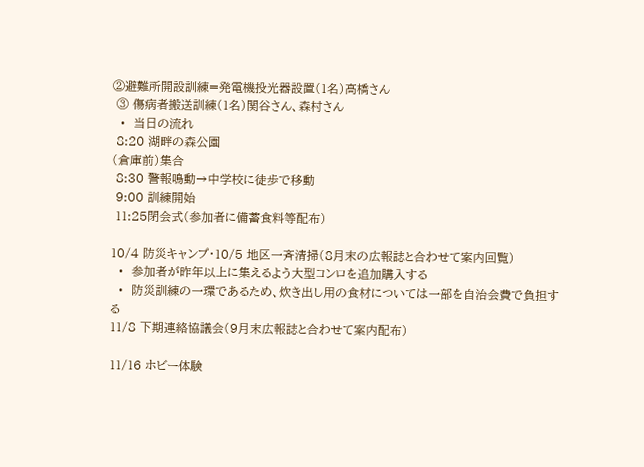②避難所開設訓練=発電機投光器設置(1名)高橋さん
 ③ 傷病者搬送訓練(1名)関谷さん、森村さん
  •  当日の流れ
 8:20 湖畔の森公園
(倉庫前)集合
 8:30 警報鳴動→中学校に徒歩で移動
 9:00 訓練開始
 11:25閉会式(参加者に備蓄食料等配布)

10/4 防災キャンプ・10/5 地区一斉清掃(8月末の広報誌と合わせて案内回覧)
  •  参加者が昨年以上に集えるよう大型コンロを追加購入する
  •  防災訓練の一環であるため、炊き出し用の食材については一部を自治会費で負担する
11/8 下期連絡協議会(9月末広報誌と合わせて案内配布)

11/16 ホビー体験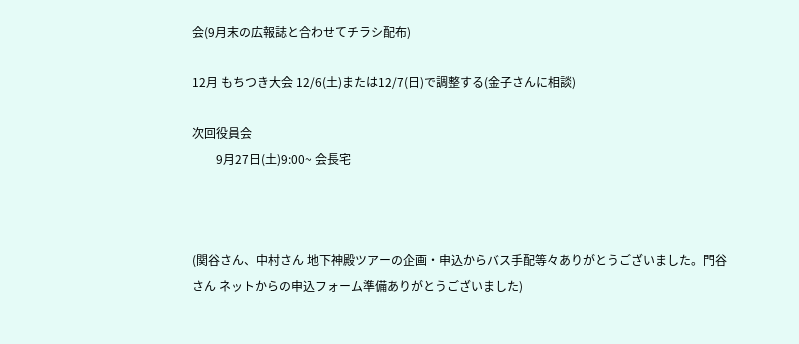会(9月末の広報誌と合わせてチラシ配布)

12月 もちつき大会 12/6(土)または12/7(日)で調整する(金子さんに相談)

次回役員会
        9月27日(土)9:00~ 会長宅



(関谷さん、中村さん 地下神殿ツアーの企画・申込からバス手配等々ありがとうございました。門谷さん ネットからの申込フォーム準備ありがとうございました)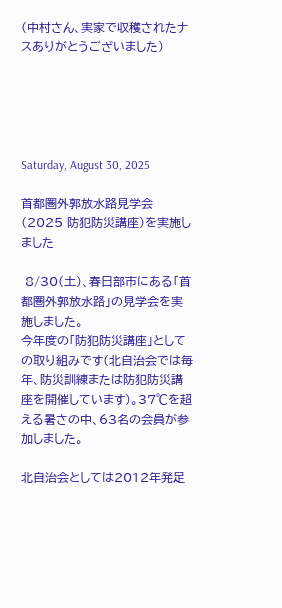(中村さん、実家で収穫されたナスありがとうございました)





Saturday, August 30, 2025

首都圏外郭放水路見学会(2025 防犯防災講座)を実施しました

 8/30(土)、春日部市にある「首都圏外郭放水路」の見学会を実施しました。
今年度の「防犯防災講座」としての取り組みです(北自治会では毎年、防災訓練または防犯防災講座を開催しています)。37℃を超える暑さの中、63名の会員が参加しました。

北自治会としては2012年発足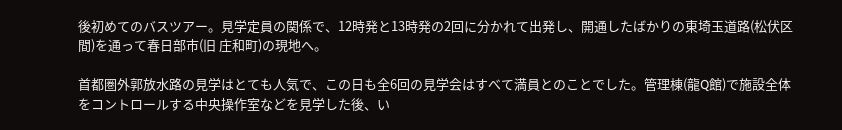後初めてのバスツアー。見学定員の関係で、12時発と13時発の2回に分かれて出発し、開通したばかりの東埼玉道路(松伏区間)を通って春日部市(旧 庄和町)の現地へ。

首都圏外郭放水路の見学はとても人気で、この日も全6回の見学会はすべて満員とのことでした。管理棟(龍Q館)で施設全体をコントロールする中央操作室などを見学した後、い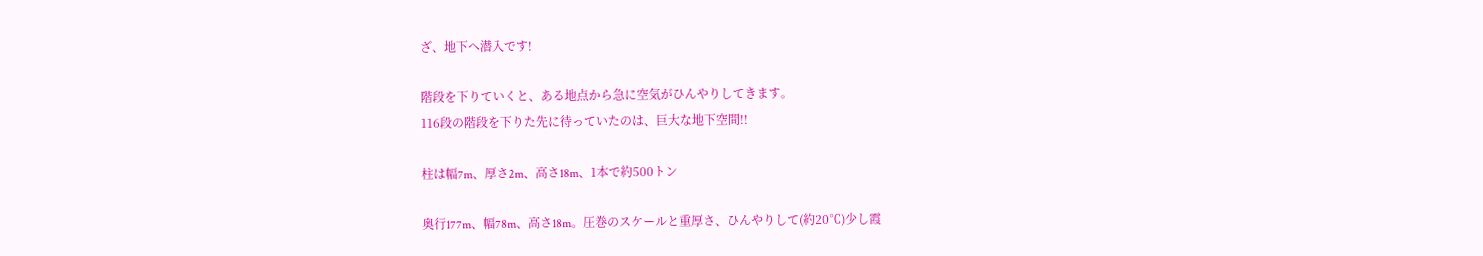ざ、地下へ潜入です!

階段を下りていくと、ある地点から急に空気がひんやりしてきます。
116段の階段を下りた先に待っていたのは、巨大な地下空間!!

柱は幅7m、厚さ2m、高さ18m、1本で約500トン

奥行177m、幅78m、高さ18m。圧巻のスケールと重厚さ、ひんやりして(約20℃)少し霞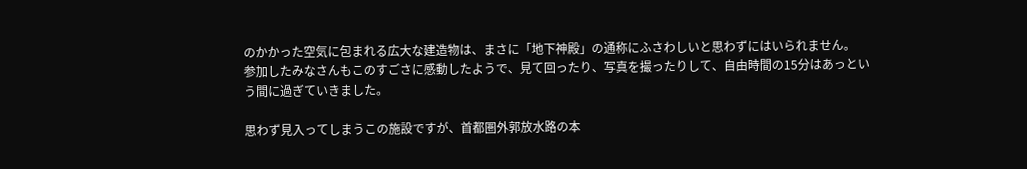のかかった空気に包まれる広大な建造物は、まさに「地下神殿」の通称にふさわしいと思わずにはいられません。
参加したみなさんもこのすごさに感動したようで、見て回ったり、写真を撮ったりして、自由時間の15分はあっという間に過ぎていきました。

思わず見入ってしまうこの施設ですが、首都圏外郭放水路の本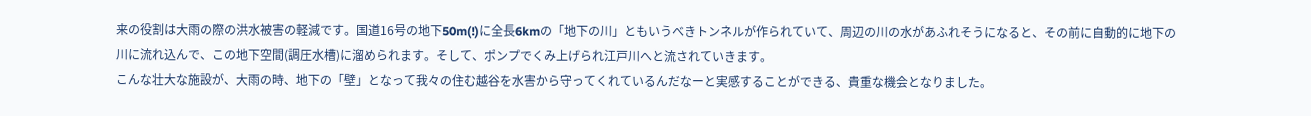来の役割は大雨の際の洪水被害の軽減です。国道16号の地下50m(!)に全長6kmの「地下の川」ともいうべきトンネルが作られていて、周辺の川の水があふれそうになると、その前に自動的に地下の川に流れ込んで、この地下空間(調圧水槽)に溜められます。そして、ポンプでくみ上げられ江戸川へと流されていきます。
こんな壮大な施設が、大雨の時、地下の「壁」となって我々の住む越谷を水害から守ってくれているんだなーと実感することができる、貴重な機会となりました。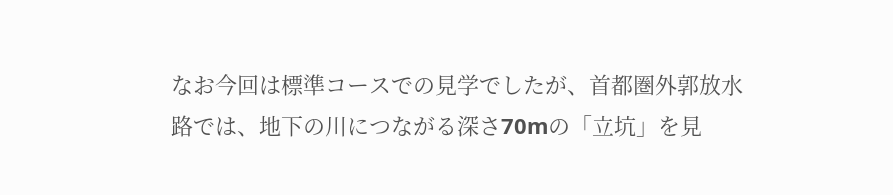なお今回は標準コースでの見学でしたが、首都圏外郭放水路では、地下の川につながる深さ70mの「立坑」を見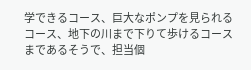学できるコース、巨大なポンプを見られるコース、地下の川まで下りて歩けるコースまであるそうで、担当個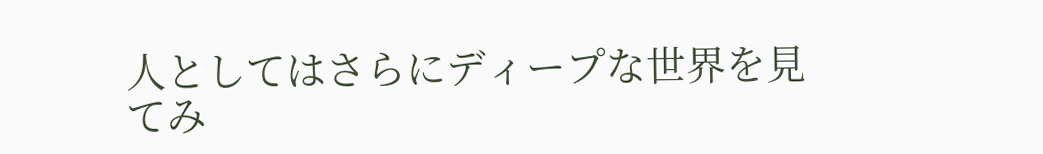人としてはさらにディープな世界を見てみ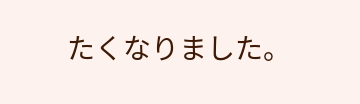たくなりました。